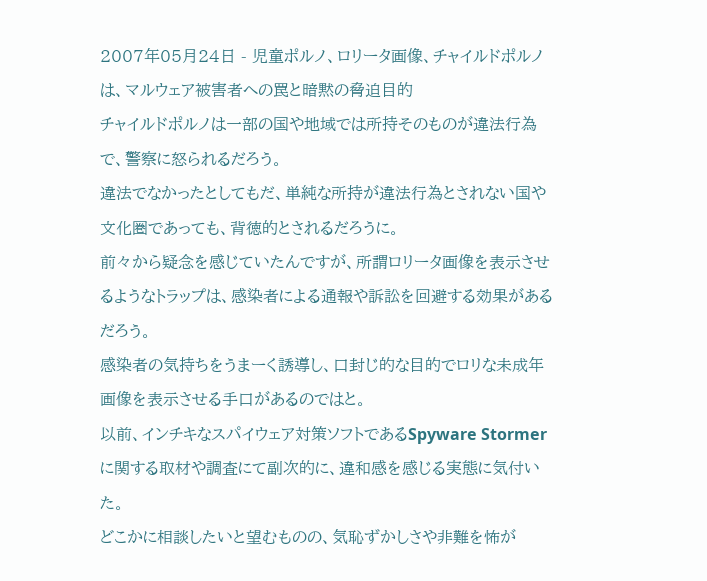2007年05月24日 - 児童ポルノ、ロリータ画像、チャイルドポルノは、マルウェア被害者への罠と暗黙の脅迫目的
チャイルドポルノは一部の国や地域では所持そのものが違法行為で、警察に怒られるだろう。
違法でなかったとしてもだ、単純な所持が違法行為とされない国や文化圏であっても、背徳的とされるだろうに。
前々から疑念を感じていたんですが、所謂ロリータ画像を表示させるようなトラップは、感染者による通報や訴訟を回避する効果があるだろう。
感染者の気持ちをうまーく誘導し、口封じ的な目的でロリな未成年画像を表示させる手口があるのではと。
以前、インチキなスパイウェア対策ソフトであるSpyware Stormerに関する取材や調査にて副次的に、違和感を感じる実態に気付いた。
どこかに相談したいと望むものの、気恥ずかしさや非難を怖が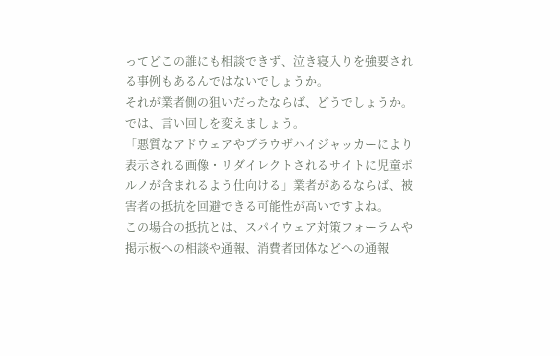ってどこの誰にも相談できず、泣き寝入りを強要される事例もあるんではないでしょうか。
それが業者側の狙いだったならば、どうでしょうか。
では、言い回しを変えましょう。
「悪質なアドウェアやブラウザハイジャッカーにより表示される画像・リダイレクトされるサイトに児童ポルノが含まれるよう仕向ける」業者があるならば、被害者の抵抗を回避できる可能性が高いですよね。
この場合の抵抗とは、スパイウェア対策フォーラムや掲示板への相談や通報、消費者団体などへの通報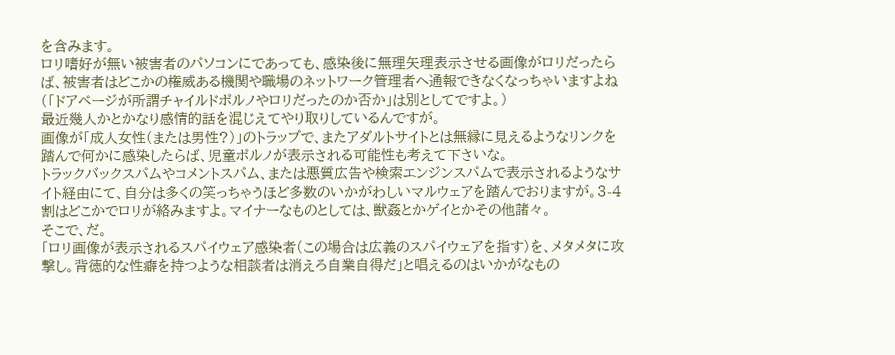を含みます。
ロリ嗜好が無い被害者のパソコンにであっても、感染後に無理矢理表示させる画像がロリだったらば、被害者はどこかの権威ある機関や職場のネットワーク管理者へ通報できなくなっちゃいますよね
(「ドアページが所謂チャイルドポルノやロリだったのか否か」は別としてですよ。)
最近幾人かとかなり感情的話を混じえてやり取りしているんですが。
画像が「成人女性(または男性?)」のトラップで、またアダルトサイトとは無縁に見えるようなリンクを踏んで何かに感染したらば、児童ポルノが表示される可能性も考えて下さいな。
トラックバックスパムやコメントスパム、または悪質広告や検索エンジンスパムで表示されるようなサイト経由にて、自分は多くの笑っちゃうほど多数のいかがわしいマルウェアを踏んでおりますが。3-4割はどこかでロリが絡みますよ。マイナーなものとしては、獣姦とかゲイとかその他諸々。
そこで、だ。
「ロリ画像が表示されるスパイウェア感染者(この場合は広義のスパイウェアを指す)を、メタメタに攻撃し。背徳的な性癖を持つような相談者は消えろ自業自得だ」と唱えるのはいかがなもの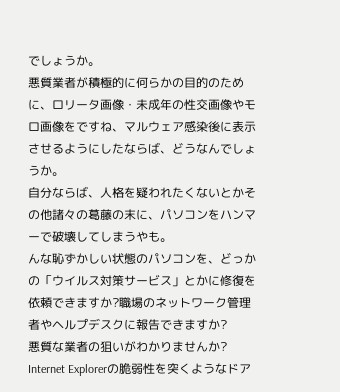でしょうか。
悪質業者が積極的に何らかの目的のために、ロリータ画像・未成年の性交画像やモロ画像をですね、マルウェア感染後に表示させるようにしたならば、どうなんでしょうか。
自分ならば、人格を疑われたくないとかその他諸々の葛藤の末に、パソコンをハンマーで破壊してしまうやも。
んな恥ずかしい状態のパソコンを、どっかの「ウイルス対策サービス」とかに修復を依頼できますか?職場のネットワーク管理者やヘルプデスクに報告できますか?
悪質な業者の狙いがわかりませんか?
Internet Explorerの脆弱性を突くようなドア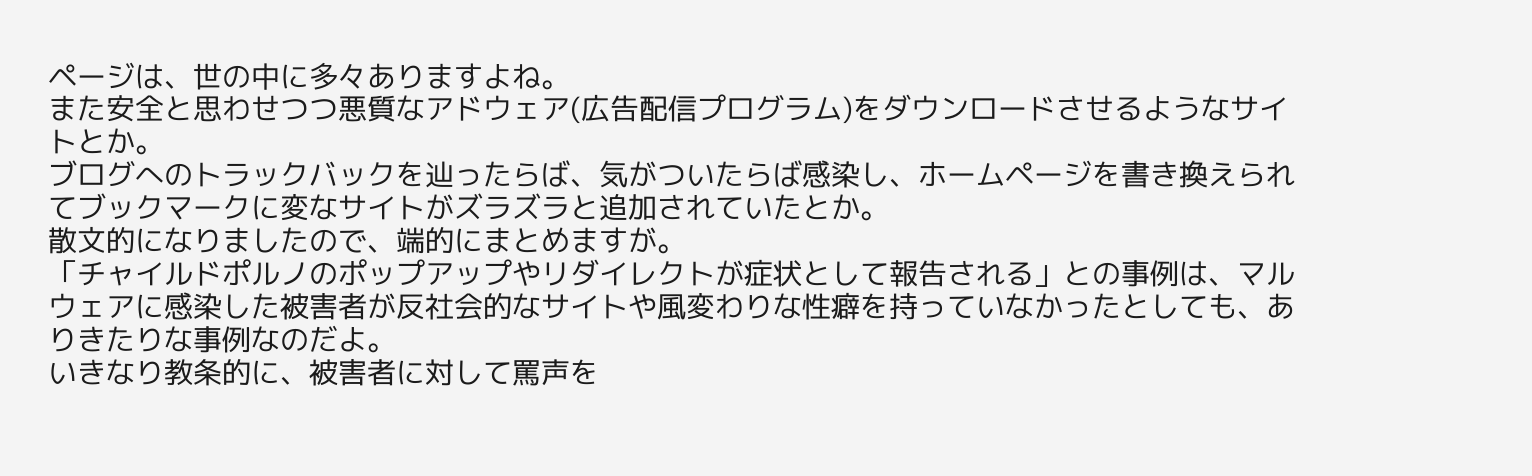ページは、世の中に多々ありますよね。
また安全と思わせつつ悪質なアドウェア(広告配信プログラム)をダウンロードさせるようなサイトとか。
ブログへのトラックバックを辿ったらば、気がついたらば感染し、ホームページを書き換えられてブックマークに変なサイトがズラズラと追加されていたとか。
散文的になりましたので、端的にまとめますが。
「チャイルドポルノのポップアップやリダイレクトが症状として報告される」との事例は、マルウェアに感染した被害者が反社会的なサイトや風変わりな性癖を持っていなかったとしても、ありきたりな事例なのだよ。
いきなり教条的に、被害者に対して罵声を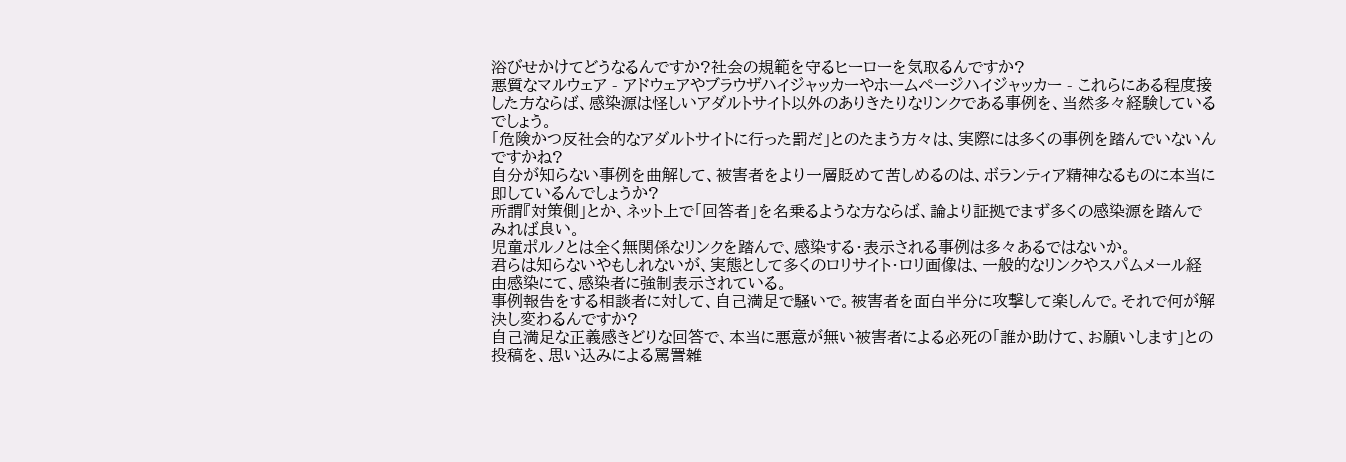浴びせかけてどうなるんですか?社会の規範を守るヒーローを気取るんですか?
悪質なマルウェア - アドウェアやブラウザハイジャッカーやホームページハイジャッカー - これらにある程度接した方ならば、感染源は怪しいアダルトサイト以外のありきたりなリンクである事例を、当然多々経験しているでしょう。
「危険かつ反社会的なアダルトサイトに行った罰だ」とのたまう方々は、実際には多くの事例を踏んでいないんですかね?
自分が知らない事例を曲解して、被害者をより一層貶めて苦しめるのは、ボランティア精神なるものに本当に即しているんでしょうか?
所謂『対策側」とか、ネット上で「回答者」を名乗るような方ならば、論より証拠でまず多くの感染源を踏んでみれば良い。
児童ポルノとは全く無関係なリンクを踏んで、感染する・表示される事例は多々あるではないか。
君らは知らないやもしれないが、実態として多くのロリサイト・ロリ画像は、一般的なリンクやスパムメール経由感染にて、感染者に強制表示されている。
事例報告をする相談者に対して、自己満足で騒いで。被害者を面白半分に攻撃して楽しんで。それで何が解決し変わるんですか?
自己満足な正義感きどりな回答で、本当に悪意が無い被害者による必死の「誰か助けて、お願いします」との投稿を、思い込みによる罵詈雑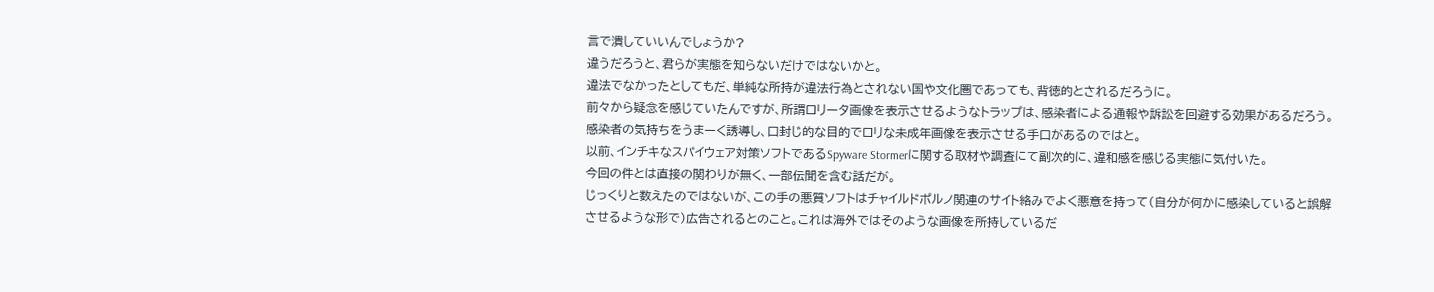言で潰していいんでしょうか?
違うだろうと、君らが実態を知らないだけではないかと。
違法でなかったとしてもだ、単純な所持が違法行為とされない国や文化圏であっても、背徳的とされるだろうに。
前々から疑念を感じていたんですが、所謂ロリータ画像を表示させるようなトラップは、感染者による通報や訴訟を回避する効果があるだろう。
感染者の気持ちをうまーく誘導し、口封じ的な目的でロリな未成年画像を表示させる手口があるのではと。
以前、インチキなスパイウェア対策ソフトであるSpyware Stormerに関する取材や調査にて副次的に、違和感を感じる実態に気付いた。
今回の件とは直接の関わりが無く、一部伝聞を含む話だが。
じっくりと数えたのではないが、この手の悪質ソフトはチャイルドポルノ関連のサイト絡みでよく悪意を持って(自分が何かに感染していると誤解させるような形で)広告されるとのこと。これは海外ではそのような画像を所持しているだ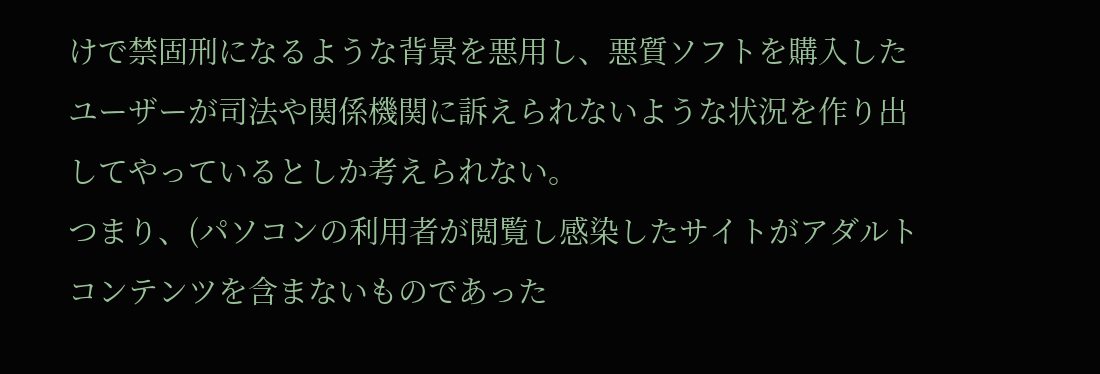けで禁固刑になるような背景を悪用し、悪質ソフトを購入したユーザーが司法や関係機関に訴えられないような状況を作り出してやっているとしか考えられない。
つまり、(パソコンの利用者が閲覧し感染したサイトがアダルトコンテンツを含まないものであった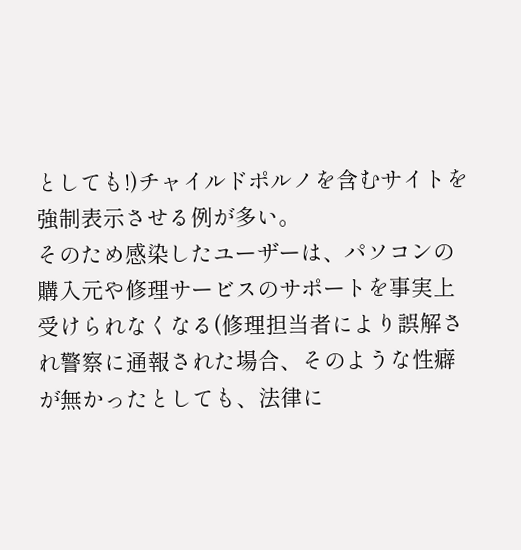としても!)チャイルドポルノを含むサイトを強制表示させる例が多い。
そのため感染したユーザーは、パソコンの購入元や修理サービスのサポートを事実上受けられなくなる(修理担当者により誤解され警察に通報された場合、そのような性癖が無かったとしても、法律に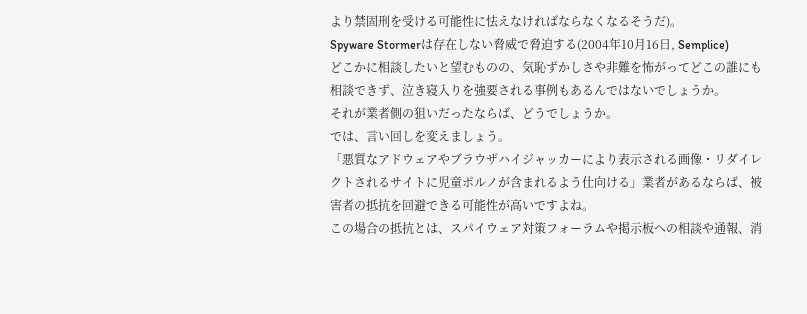より禁固刑を受ける可能性に怯えなければならなくなるそうだ)。
Spyware Stormerは存在しない脅威で脅迫する(2004年10月16日, Semplice)
どこかに相談したいと望むものの、気恥ずかしさや非難を怖がってどこの誰にも相談できず、泣き寝入りを強要される事例もあるんではないでしょうか。
それが業者側の狙いだったならば、どうでしょうか。
では、言い回しを変えましょう。
「悪質なアドウェアやブラウザハイジャッカーにより表示される画像・リダイレクトされるサイトに児童ポルノが含まれるよう仕向ける」業者があるならば、被害者の抵抗を回避できる可能性が高いですよね。
この場合の抵抗とは、スパイウェア対策フォーラムや掲示板への相談や通報、消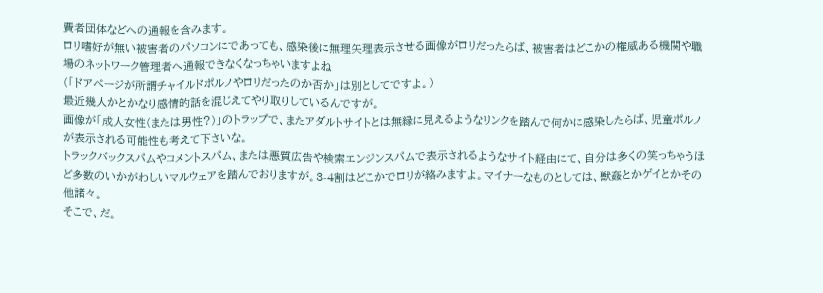費者団体などへの通報を含みます。
ロリ嗜好が無い被害者のパソコンにであっても、感染後に無理矢理表示させる画像がロリだったらば、被害者はどこかの権威ある機関や職場のネットワーク管理者へ通報できなくなっちゃいますよね
(「ドアページが所謂チャイルドポルノやロリだったのか否か」は別としてですよ。)
最近幾人かとかなり感情的話を混じえてやり取りしているんですが。
画像が「成人女性(または男性?)」のトラップで、またアダルトサイトとは無縁に見えるようなリンクを踏んで何かに感染したらば、児童ポルノが表示される可能性も考えて下さいな。
トラックバックスパムやコメントスパム、または悪質広告や検索エンジンスパムで表示されるようなサイト経由にて、自分は多くの笑っちゃうほど多数のいかがわしいマルウェアを踏んでおりますが。3-4割はどこかでロリが絡みますよ。マイナーなものとしては、獣姦とかゲイとかその他諸々。
そこで、だ。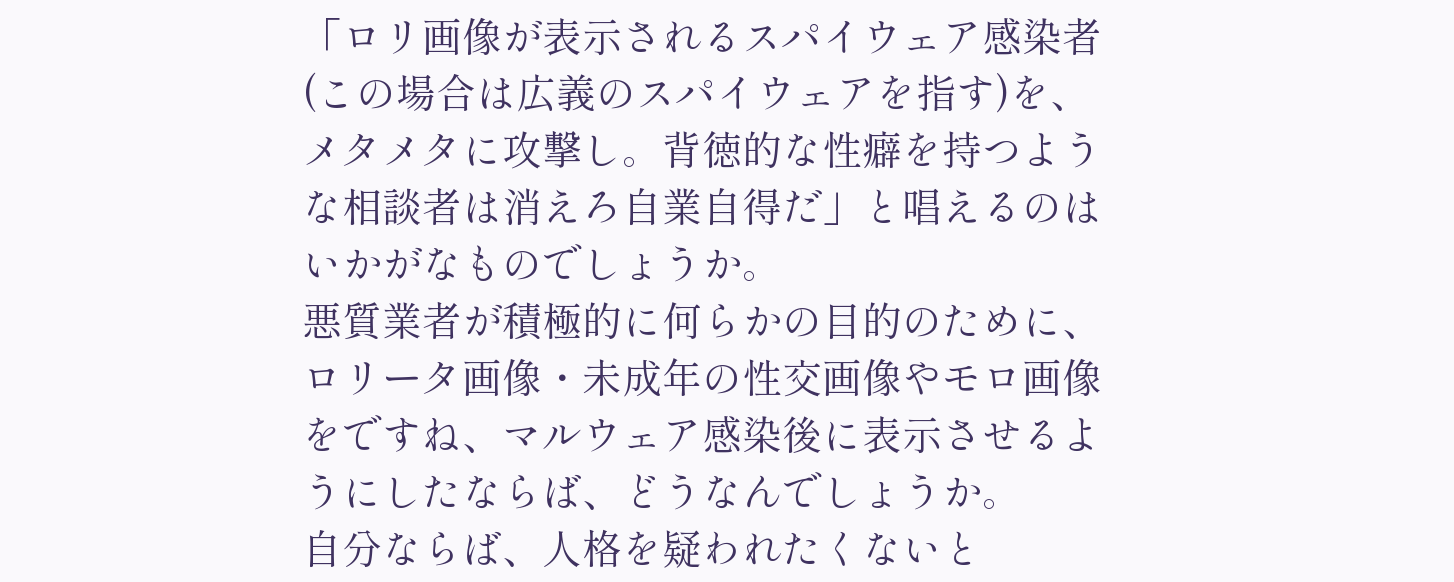「ロリ画像が表示されるスパイウェア感染者(この場合は広義のスパイウェアを指す)を、メタメタに攻撃し。背徳的な性癖を持つような相談者は消えろ自業自得だ」と唱えるのはいかがなものでしょうか。
悪質業者が積極的に何らかの目的のために、ロリータ画像・未成年の性交画像やモロ画像をですね、マルウェア感染後に表示させるようにしたならば、どうなんでしょうか。
自分ならば、人格を疑われたくないと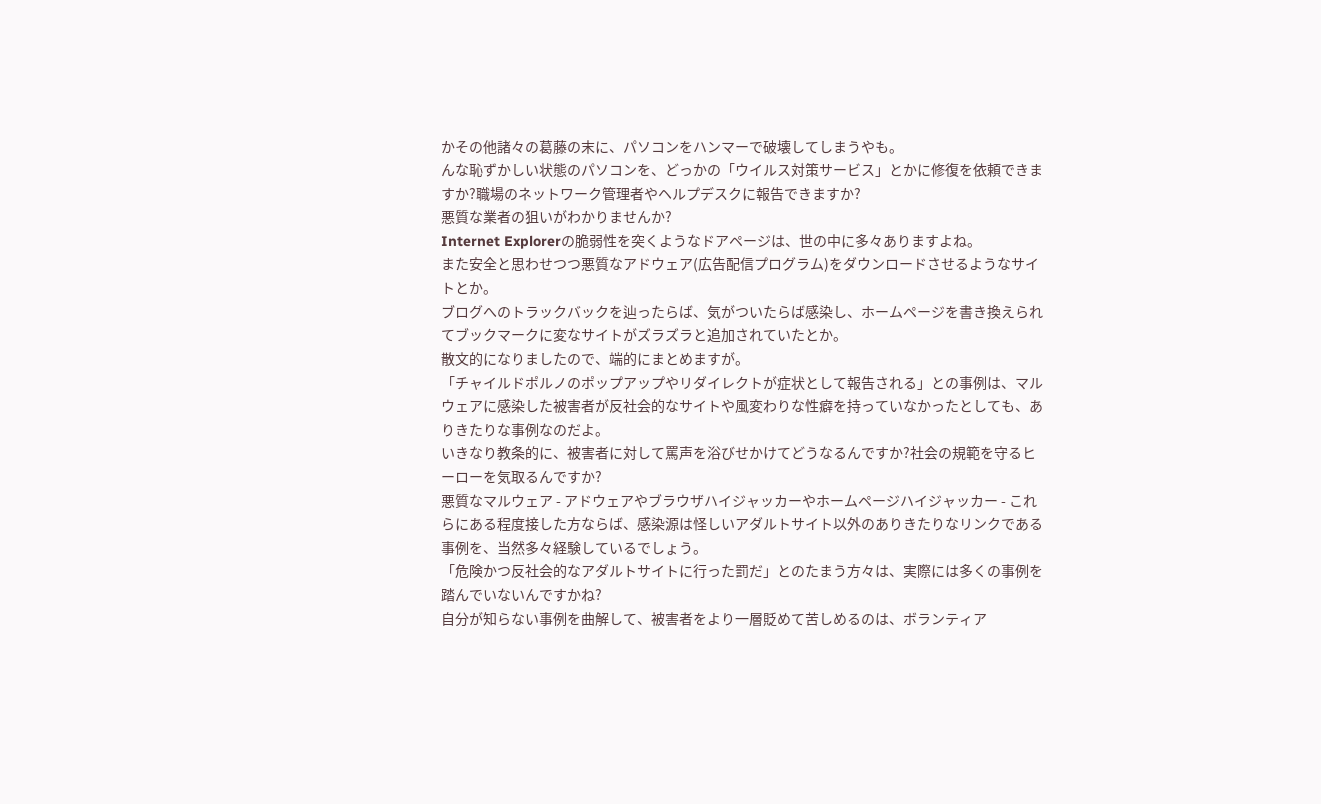かその他諸々の葛藤の末に、パソコンをハンマーで破壊してしまうやも。
んな恥ずかしい状態のパソコンを、どっかの「ウイルス対策サービス」とかに修復を依頼できますか?職場のネットワーク管理者やヘルプデスクに報告できますか?
悪質な業者の狙いがわかりませんか?
Internet Explorerの脆弱性を突くようなドアページは、世の中に多々ありますよね。
また安全と思わせつつ悪質なアドウェア(広告配信プログラム)をダウンロードさせるようなサイトとか。
ブログへのトラックバックを辿ったらば、気がついたらば感染し、ホームページを書き換えられてブックマークに変なサイトがズラズラと追加されていたとか。
散文的になりましたので、端的にまとめますが。
「チャイルドポルノのポップアップやリダイレクトが症状として報告される」との事例は、マルウェアに感染した被害者が反社会的なサイトや風変わりな性癖を持っていなかったとしても、ありきたりな事例なのだよ。
いきなり教条的に、被害者に対して罵声を浴びせかけてどうなるんですか?社会の規範を守るヒーローを気取るんですか?
悪質なマルウェア - アドウェアやブラウザハイジャッカーやホームページハイジャッカー - これらにある程度接した方ならば、感染源は怪しいアダルトサイト以外のありきたりなリンクである事例を、当然多々経験しているでしょう。
「危険かつ反社会的なアダルトサイトに行った罰だ」とのたまう方々は、実際には多くの事例を踏んでいないんですかね?
自分が知らない事例を曲解して、被害者をより一層貶めて苦しめるのは、ボランティア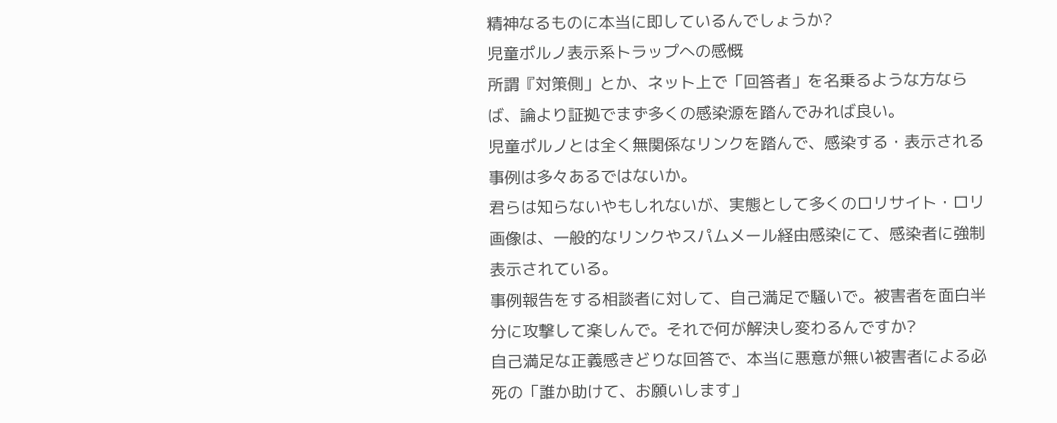精神なるものに本当に即しているんでしょうか?
児童ポルノ表示系トラップへの感慨
所謂『対策側」とか、ネット上で「回答者」を名乗るような方ならば、論より証拠でまず多くの感染源を踏んでみれば良い。
児童ポルノとは全く無関係なリンクを踏んで、感染する・表示される事例は多々あるではないか。
君らは知らないやもしれないが、実態として多くのロリサイト・ロリ画像は、一般的なリンクやスパムメール経由感染にて、感染者に強制表示されている。
事例報告をする相談者に対して、自己満足で騒いで。被害者を面白半分に攻撃して楽しんで。それで何が解決し変わるんですか?
自己満足な正義感きどりな回答で、本当に悪意が無い被害者による必死の「誰か助けて、お願いします」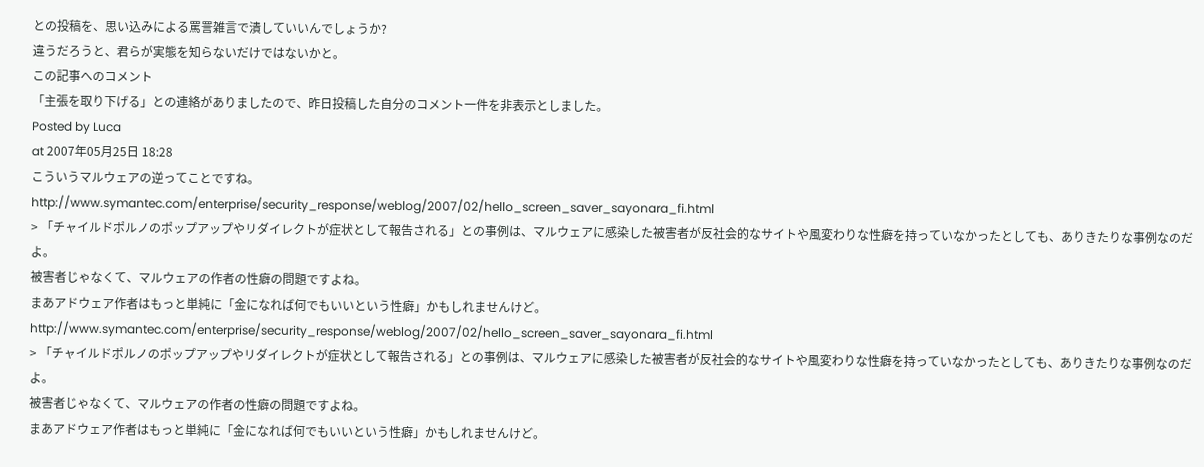との投稿を、思い込みによる罵詈雑言で潰していいんでしょうか?
違うだろうと、君らが実態を知らないだけではないかと。
この記事へのコメント
「主張を取り下げる」との連絡がありましたので、昨日投稿した自分のコメント一件を非表示としました。
Posted by Luca
at 2007年05月25日 18:28
こういうマルウェアの逆ってことですね。
http://www.symantec.com/enterprise/security_response/weblog/2007/02/hello_screen_saver_sayonara_fi.html
> 「チャイルドポルノのポップアップやリダイレクトが症状として報告される」との事例は、マルウェアに感染した被害者が反社会的なサイトや風変わりな性癖を持っていなかったとしても、ありきたりな事例なのだよ。
被害者じゃなくて、マルウェアの作者の性癖の問題ですよね。
まあアドウェア作者はもっと単純に「金になれば何でもいいという性癖」かもしれませんけど。
http://www.symantec.com/enterprise/security_response/weblog/2007/02/hello_screen_saver_sayonara_fi.html
> 「チャイルドポルノのポップアップやリダイレクトが症状として報告される」との事例は、マルウェアに感染した被害者が反社会的なサイトや風変わりな性癖を持っていなかったとしても、ありきたりな事例なのだよ。
被害者じゃなくて、マルウェアの作者の性癖の問題ですよね。
まあアドウェア作者はもっと単純に「金になれば何でもいいという性癖」かもしれませんけど。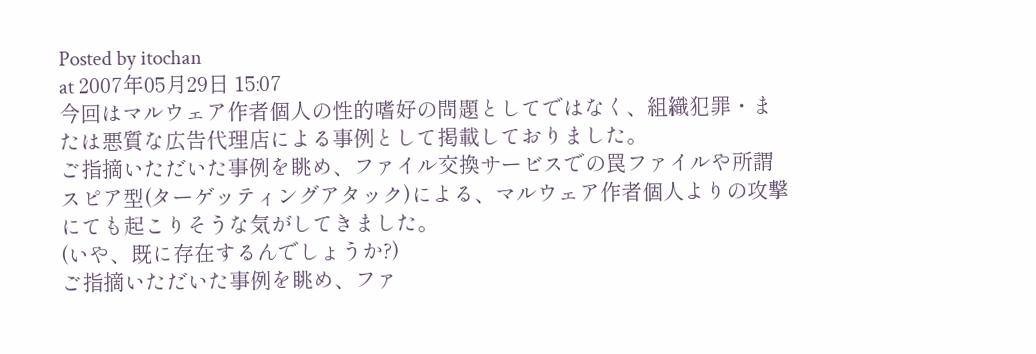Posted by itochan
at 2007年05月29日 15:07
今回はマルウェア作者個人の性的嗜好の問題としてではなく、組織犯罪・または悪質な広告代理店による事例として掲載しておりました。
ご指摘いただいた事例を眺め、ファイル交換サービスでの罠ファイルや所謂スピア型(ターゲッティングアタック)による、マルウェア作者個人よりの攻撃にても起こりそうな気がしてきました。
(いや、既に存在するんでしょうか?)
ご指摘いただいた事例を眺め、ファ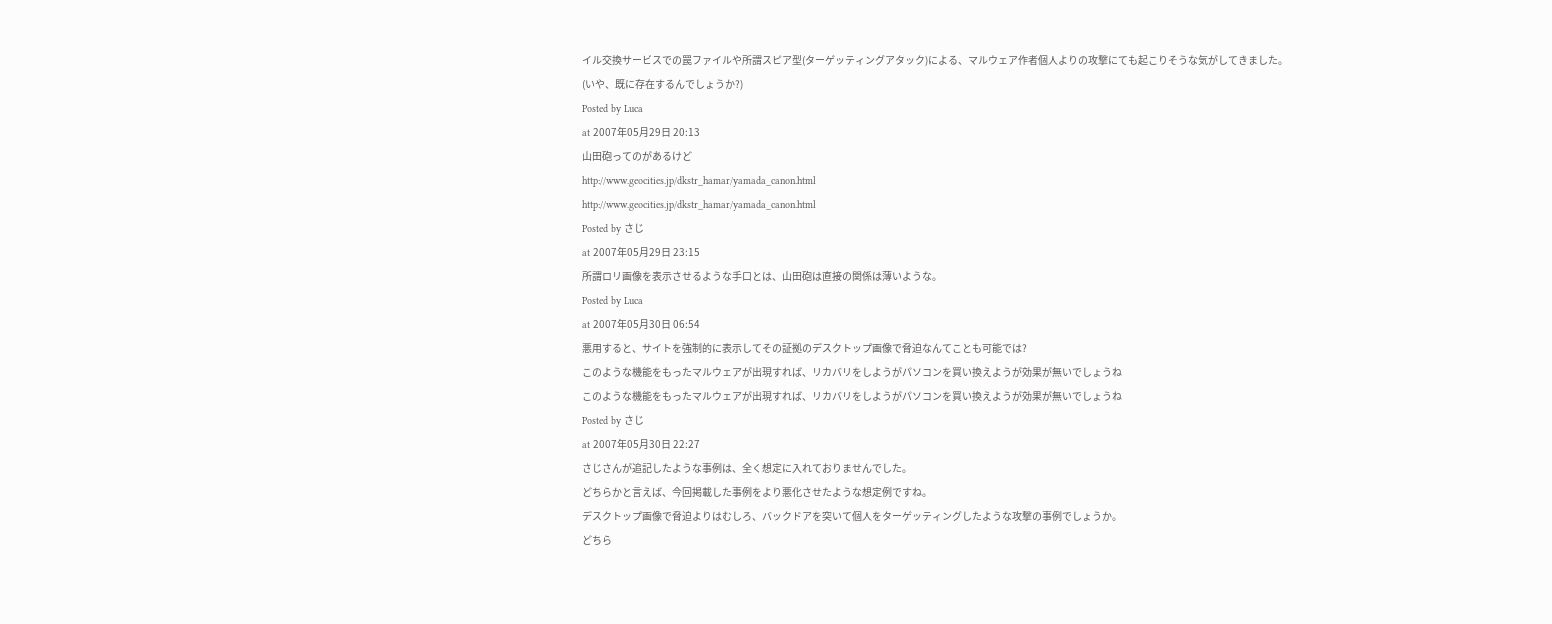イル交換サービスでの罠ファイルや所謂スピア型(ターゲッティングアタック)による、マルウェア作者個人よりの攻撃にても起こりそうな気がしてきました。
(いや、既に存在するんでしょうか?)
Posted by Luca
at 2007年05月29日 20:13
山田砲ってのがあるけど
http://www.geocities.jp/dkstr_hamar/yamada_canon.html
http://www.geocities.jp/dkstr_hamar/yamada_canon.html
Posted by さじ
at 2007年05月29日 23:15
所謂ロリ画像を表示させるような手口とは、山田砲は直接の関係は薄いような。
Posted by Luca
at 2007年05月30日 06:54
悪用すると、サイトを強制的に表示してその証拠のデスクトップ画像で脅迫なんてことも可能では?
このような機能をもったマルウェアが出現すれば、リカバリをしようがパソコンを買い換えようが効果が無いでしょうね
このような機能をもったマルウェアが出現すれば、リカバリをしようがパソコンを買い換えようが効果が無いでしょうね
Posted by さじ
at 2007年05月30日 22:27
さじさんが追記したような事例は、全く想定に入れておりませんでした。
どちらかと言えば、今回掲載した事例をより悪化させたような想定例ですね。
デスクトップ画像で脅迫よりはむしろ、バックドアを突いて個人をターゲッティングしたような攻撃の事例でしょうか。
どちら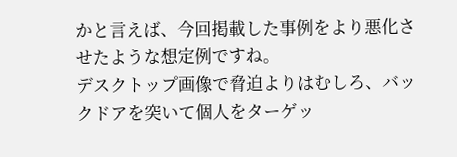かと言えば、今回掲載した事例をより悪化させたような想定例ですね。
デスクトップ画像で脅迫よりはむしろ、バックドアを突いて個人をターゲッ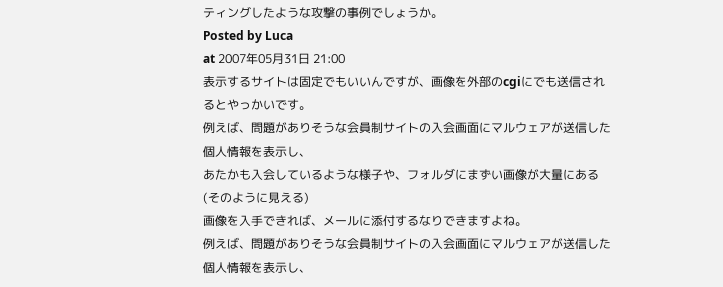ティングしたような攻撃の事例でしょうか。
Posted by Luca
at 2007年05月31日 21:00
表示するサイトは固定でもいいんですが、画像を外部のcgiにでも送信されるとやっかいです。
例えば、問題がありそうな会員制サイトの入会画面にマルウェアが送信した個人情報を表示し、
あたかも入会しているような様子や、フォルダにまずい画像が大量にある(そのように見える)
画像を入手できれば、メールに添付するなりできますよね。
例えば、問題がありそうな会員制サイトの入会画面にマルウェアが送信した個人情報を表示し、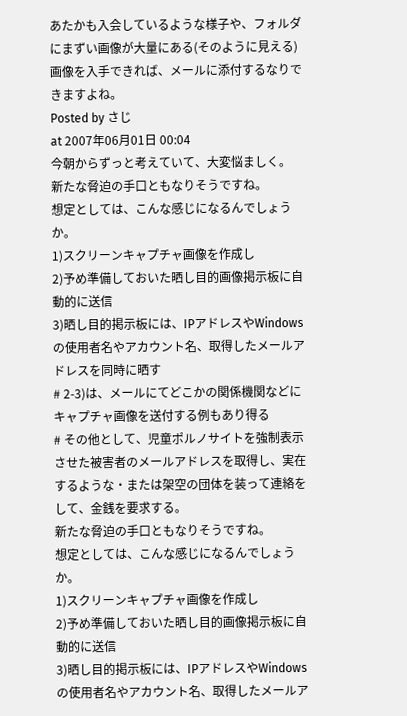あたかも入会しているような様子や、フォルダにまずい画像が大量にある(そのように見える)
画像を入手できれば、メールに添付するなりできますよね。
Posted by さじ
at 2007年06月01日 00:04
今朝からずっと考えていて、大変悩ましく。
新たな脅迫の手口ともなりそうですね。
想定としては、こんな感じになるんでしょうか。
1)スクリーンキャプチャ画像を作成し
2)予め準備しておいた晒し目的画像掲示板に自動的に送信
3)晒し目的掲示板には、IPアドレスやWindowsの使用者名やアカウント名、取得したメールアドレスを同時に晒す
# 2-3)は、メールにてどこかの関係機関などにキャプチャ画像を送付する例もあり得る
# その他として、児童ポルノサイトを強制表示させた被害者のメールアドレスを取得し、実在するような・または架空の団体を装って連絡をして、金銭を要求する。
新たな脅迫の手口ともなりそうですね。
想定としては、こんな感じになるんでしょうか。
1)スクリーンキャプチャ画像を作成し
2)予め準備しておいた晒し目的画像掲示板に自動的に送信
3)晒し目的掲示板には、IPアドレスやWindowsの使用者名やアカウント名、取得したメールア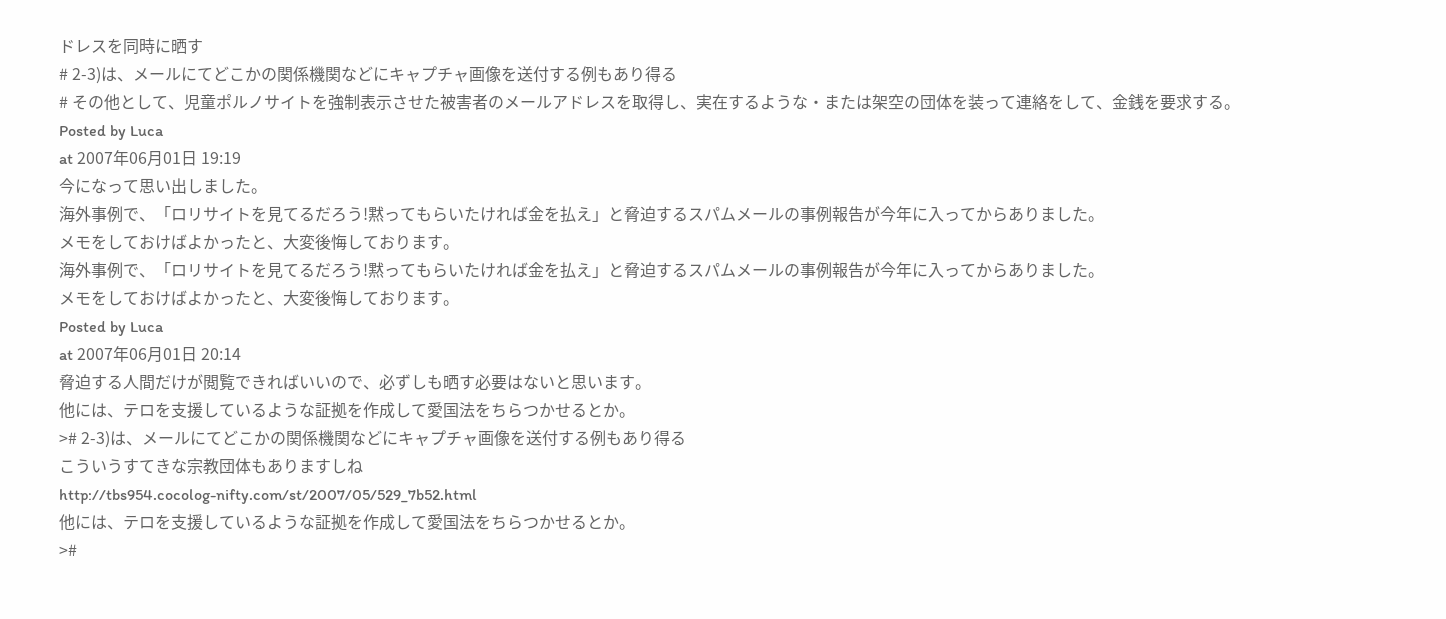ドレスを同時に晒す
# 2-3)は、メールにてどこかの関係機関などにキャプチャ画像を送付する例もあり得る
# その他として、児童ポルノサイトを強制表示させた被害者のメールアドレスを取得し、実在するような・または架空の団体を装って連絡をして、金銭を要求する。
Posted by Luca
at 2007年06月01日 19:19
今になって思い出しました。
海外事例で、「ロリサイトを見てるだろう!黙ってもらいたければ金を払え」と脅迫するスパムメールの事例報告が今年に入ってからありました。
メモをしておけばよかったと、大変後悔しております。
海外事例で、「ロリサイトを見てるだろう!黙ってもらいたければ金を払え」と脅迫するスパムメールの事例報告が今年に入ってからありました。
メモをしておけばよかったと、大変後悔しております。
Posted by Luca
at 2007年06月01日 20:14
脅迫する人間だけが閲覧できればいいので、必ずしも晒す必要はないと思います。
他には、テロを支援しているような証拠を作成して愛国法をちらつかせるとか。
># 2-3)は、メールにてどこかの関係機関などにキャプチャ画像を送付する例もあり得る
こういうすてきな宗教団体もありますしね
http://tbs954.cocolog-nifty.com/st/2007/05/529_7b52.html
他には、テロを支援しているような証拠を作成して愛国法をちらつかせるとか。
>#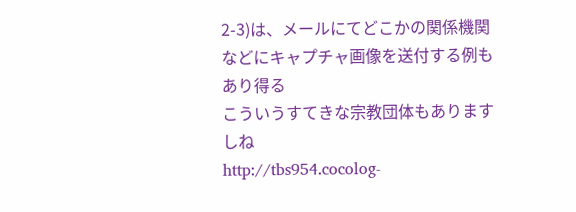2-3)は、メールにてどこかの関係機関などにキャプチャ画像を送付する例もあり得る
こういうすてきな宗教団体もありますしね
http://tbs954.cocolog-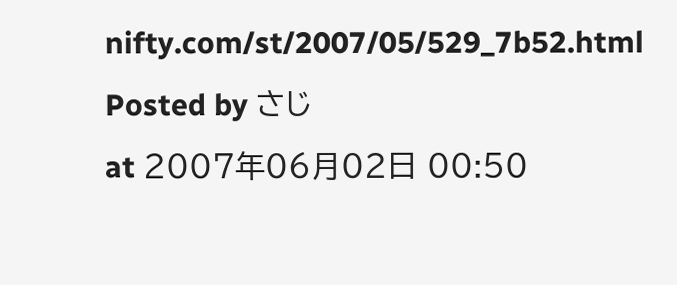nifty.com/st/2007/05/529_7b52.html
Posted by さじ
at 2007年06月02日 00:50